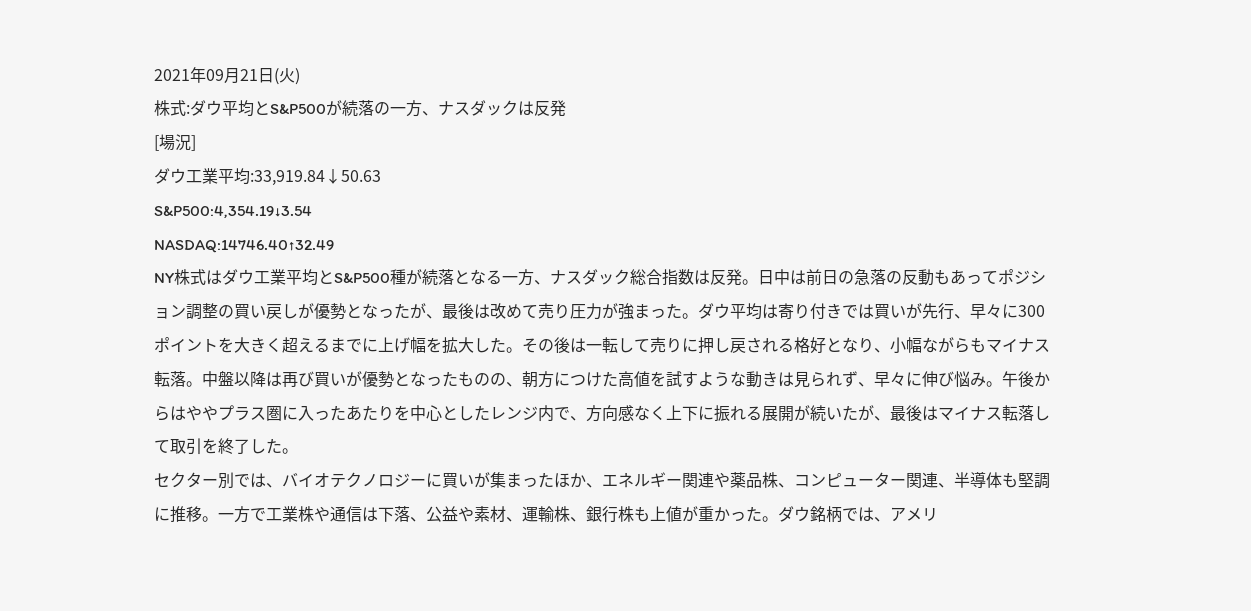2021年09月21日(火)
株式:ダウ平均とS&P500が続落の一方、ナスダックは反発
[場況]
ダウ工業平均:33,919.84↓50.63
S&P500:4,354.19↓3.54
NASDAQ:14746.40↑32.49
NY株式はダウ工業平均とS&P500種が続落となる一方、ナスダック総合指数は反発。日中は前日の急落の反動もあってポジション調整の買い戻しが優勢となったが、最後は改めて売り圧力が強まった。ダウ平均は寄り付きでは買いが先行、早々に300ポイントを大きく超えるまでに上げ幅を拡大した。その後は一転して売りに押し戻される格好となり、小幅ながらもマイナス転落。中盤以降は再び買いが優勢となったものの、朝方につけた高値を試すような動きは見られず、早々に伸び悩み。午後からはややプラス圏に入ったあたりを中心としたレンジ内で、方向感なく上下に振れる展開が続いたが、最後はマイナス転落して取引を終了した。
セクター別では、バイオテクノロジーに買いが集まったほか、エネルギー関連や薬品株、コンピューター関連、半導体も堅調に推移。一方で工業株や通信は下落、公益や素材、運輸株、銀行株も上値が重かった。ダウ銘柄では、アメリ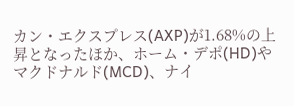カン・エクスプレス(AXP)が1.68%の上昇となったほか、ホーム・デポ(HD)やマクドナルド(MCD)、ナイ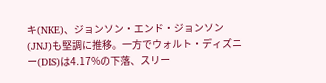キ(NKE)、ジョンソン・エンド・ジョンソン(JNJ)も堅調に推移。一方でウォルト・ディズニー(DIS)は4.17%の下落、スリー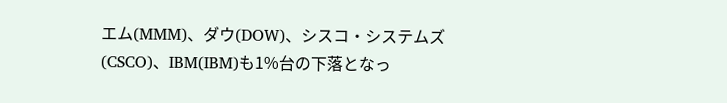エム(MMM)、ダウ(DOW)、シスコ・システムズ(CSCO)、IBM(IBM)も1%台の下落となっ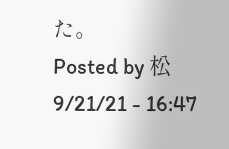た。
Posted by 松 9/21/21 - 16:47